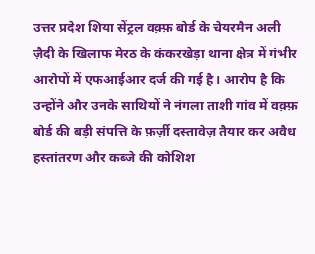उत्तर प्रदेश शिया सेंट्रल वक़्फ़ बोर्ड के चेयरमैन अली ज़ैदी के खिलाफ मेरठ के कंकरखेड़ा थाना क्षेत्र में गंभीर आरोपों में एफआईआर दर्ज की गई है। आरोप है कि उन्होंने और उनके साथियों ने नंगला ताशी गांव में वक़्फ़ बोर्ड की बड़ी संपत्ति के फ़र्ज़ी दस्तावेज़ तैयार कर अवैध हस्तांतरण और कब्जे की कोशिश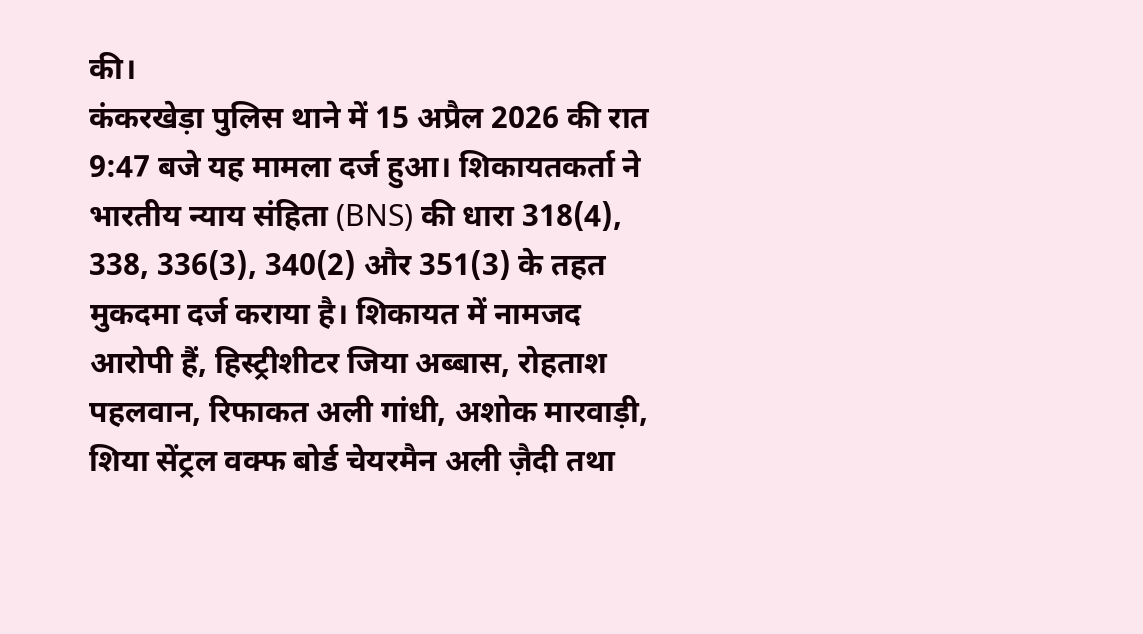की।
कंकरखेड़ा पुलिस थाने में 15 अप्रैल 2026 की रात 9:47 बजे यह मामला दर्ज हुआ। शिकायतकर्ता ने भारतीय न्याय संहिता (BNS) की धारा 318(4), 338, 336(3), 340(2) और 351(3) के तहत मुकदमा दर्ज कराया है। शिकायत में नामजद आरोपी हैं, हिस्ट्रीशीटर जिया अब्बास, रोहताश पहलवान, रिफाकत अली गांधी, अशोक मारवाड़ी, शिया सेंट्रल वक्फ बोर्ड चेयरमैन अली ज़ैदी तथा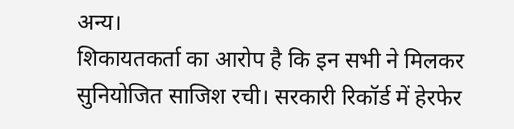अन्य।
शिकायतकर्ता का आरोप है कि इन सभी ने मिलकर सुनियोजित साजिश रची। सरकारी रिकॉर्ड में हेरफेर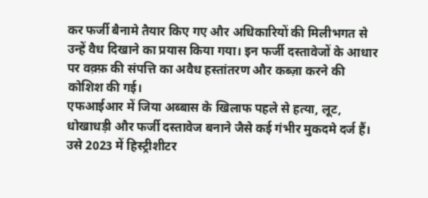कर फर्जी बैनामे तैयार किए गए और अधिकारियों की मिलीभगत से उन्हें वैध दिखाने का प्रयास किया गया। इन फर्जी दस्तावेजों के आधार पर वक़्फ़ की संपत्ति का अवैध हस्तांतरण और कब्ज़ा करने की कोशिश की गई।
एफआईआर में जिया अब्बास के खिलाफ पहले से हत्या, लूट, धोखाधड़ी और फर्जी दस्तावेज बनाने जैसे कई गंभीर मुकदमे दर्ज हैं। उसे 2023 में हिस्ट्रीशीटर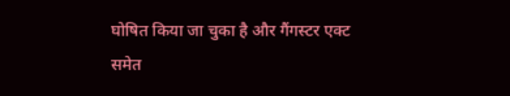घोषित किया जा चुका है और गैंगस्टर एक्ट समेत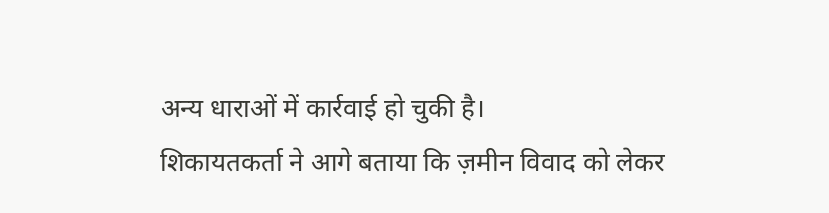अन्य धाराओं में कार्रवाई हो चुकी है।
शिकायतकर्ता ने आगे बताया कि ज़मीन विवाद को लेकर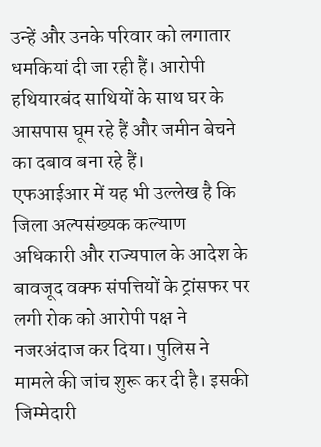उन्हें और उनके परिवार को लगातार धमकियां दी जा रही हैं। आरोपी हथियारबंद साथियों के साथ घर के आसपास घूम रहे हैं और जमीन बेचने का दबाव बना रहे हैं।
एफआईआर में यह भी उल्लेख है कि जिला अल्पसंख्यक कल्याण अधिकारी और राज्यपाल के आदेश के बावजूद वक्फ संपत्तियों के ट्रांसफर पर लगी रोक को आरोपी पक्ष ने नजरअंदाज कर दिया। पुलिस ने मामले की जांच शुरू कर दी है। इसकी जिम्मेदारी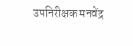उपनिरीक्षक मनवेंद्र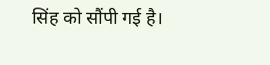सिंह को सौंपी गई है।